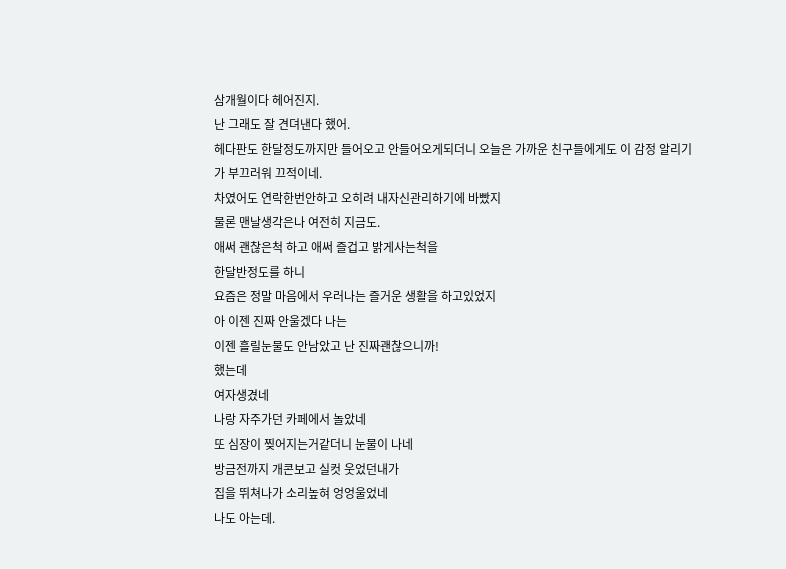삼개월이다 헤어진지.
난 그래도 잘 견뎌낸다 했어.
헤다판도 한달정도까지만 들어오고 안들어오게되더니 오늘은 가까운 친구들에게도 이 감정 알리기가 부끄러워 끄적이네.
차였어도 연락한번안하고 오히려 내자신관리하기에 바빴지
물론 맨날생각은나 여전히 지금도.
애써 괜찮은척 하고 애써 즐겁고 밝게사는척을
한달반정도를 하니
요즘은 정말 마음에서 우러나는 즐거운 생활을 하고있었지
아 이젠 진짜 안울겠다 나는
이젠 흘릴눈물도 안남았고 난 진짜괜찮으니까!
했는데
여자생겼네
나랑 자주가던 카페에서 놀았네
또 심장이 찢어지는거같더니 눈물이 나네
방금전까지 개콘보고 실컷 웃었던내가
집을 뛰쳐나가 소리높혀 엉엉울었네
나도 아는데.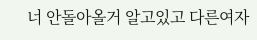너 안돌아올거 알고있고 다른여자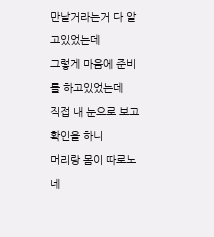만날거라는거 다 알고있었는데
그렇게 마음에 준비를 하고있었는데
직접 내 눈으로 보고 확인을 하니
머리랑 몸이 따로노네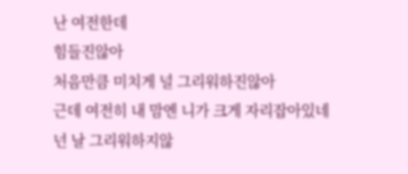난 여전한데
힘들진않아
처음만큼 미치게 널 그리워하진않아
근데 여전히 내 맘엔 니가 크게 자리잡아있네
넌 날 그리워하지않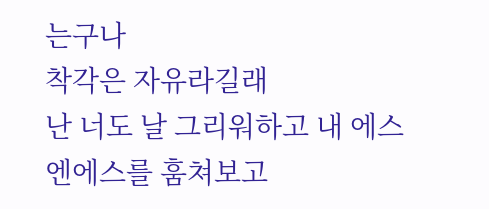는구나
착각은 자유라길래
난 너도 날 그리워하고 내 에스엔에스를 훔쳐보고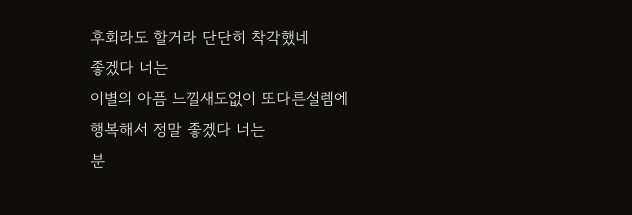후회라도 할거라 단단히 착각했네
좋겠다 너는
이별의 아픔 느낄새도없이 또다른설렘에
행복해서 정말 좋겠다 너는
분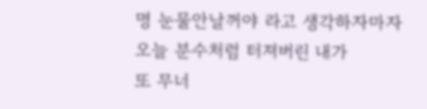명 눈물안날꺼야 라고 생각하자마자
오늘 분수처럼 터져버린 내가
또 무너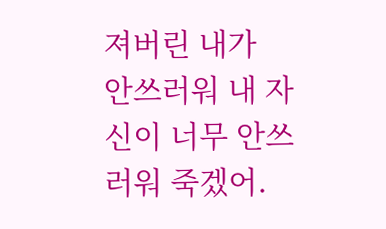져버린 내가
안쓰러워 내 자신이 너무 안쓰러워 죽겠어.